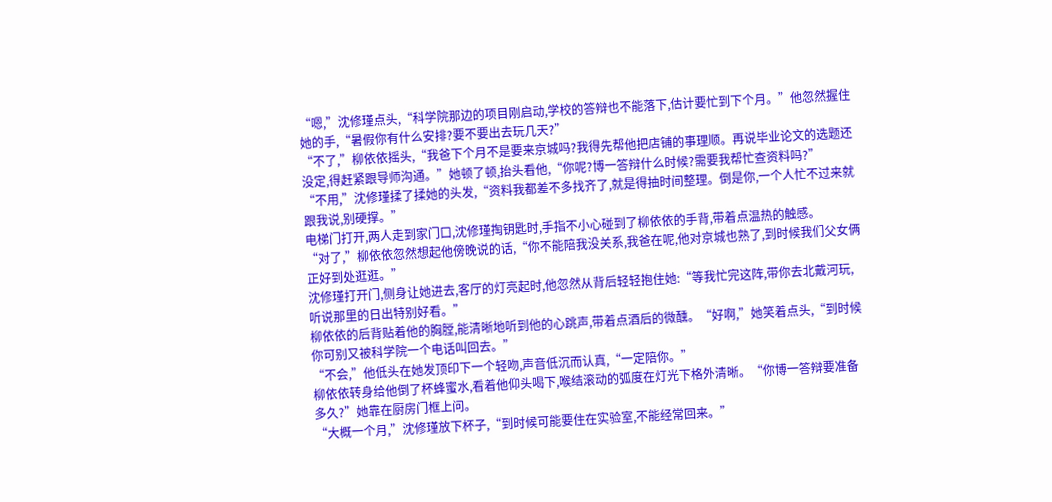“嗯,”沈修瑾点头,“科学院那边的项目刚启动,学校的答辩也不能落下,估计要忙到下个月。”他忽然握住她的手,“暑假你有什么安排?要不要出去玩几天?”
“不了,”柳依依摇头,“我爸下个月不是要来京城吗?我得先帮他把店铺的事理顺。再说毕业论文的选题还没定,得赶紧跟导师沟通。”她顿了顿,抬头看他,“你呢?博一答辩什么时候?需要我帮忙查资料吗?”
“不用,”沈修瑾揉了揉她的头发,“资料我都差不多找齐了,就是得抽时间整理。倒是你,一个人忙不过来就跟我说,别硬撑。”
电梯门打开,两人走到家门口,沈修瑾掏钥匙时,手指不小心碰到了柳依依的手背,带着点温热的触感。
“对了,”柳依依忽然想起他傍晚说的话,“你不能陪我没关系,我爸在呢,他对京城也熟了,到时候我们父女俩正好到处逛逛。”
沈修瑾打开门,侧身让她进去,客厅的灯亮起时,他忽然从背后轻轻抱住她:“等我忙完这阵,带你去北戴河玩,听说那里的日出特别好看。”
柳依依的后背贴着他的胸膛,能清晰地听到他的心跳声,带着点酒后的微醺。“好啊,”她笑着点头,“到时候你可别又被科学院一个电话叫回去。”
“不会,”他低头在她发顶印下一个轻吻,声音低沉而认真,“一定陪你。”
柳依依转身给他倒了杯蜂蜜水,看着他仰头喝下,喉结滚动的弧度在灯光下格外清晰。“你博一答辩要准备多久?”她靠在厨房门框上问。
“大概一个月,”沈修瑾放下杯子,“到时候可能要住在实验室,不能经常回来。”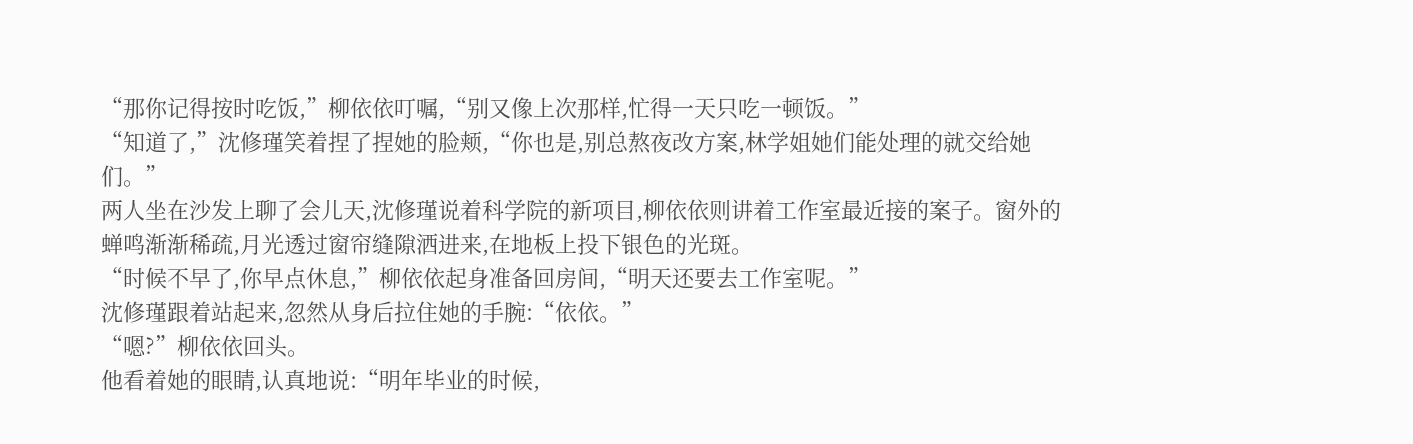“那你记得按时吃饭,”柳依依叮嘱,“别又像上次那样,忙得一天只吃一顿饭。”
“知道了,”沈修瑾笑着捏了捏她的脸颊,“你也是,别总熬夜改方案,林学姐她们能处理的就交给她们。”
两人坐在沙发上聊了会儿天,沈修瑾说着科学院的新项目,柳依依则讲着工作室最近接的案子。窗外的蝉鸣渐渐稀疏,月光透过窗帘缝隙洒进来,在地板上投下银色的光斑。
“时候不早了,你早点休息,”柳依依起身准备回房间,“明天还要去工作室呢。”
沈修瑾跟着站起来,忽然从身后拉住她的手腕:“依依。”
“嗯?”柳依依回头。
他看着她的眼睛,认真地说:“明年毕业的时候,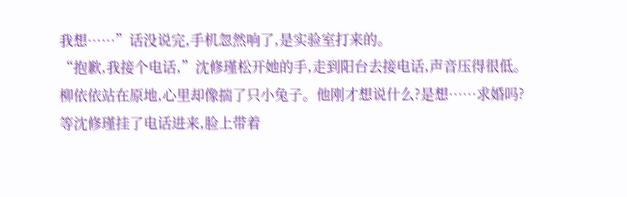我想……”话没说完,手机忽然响了,是实验室打来的。
“抱歉,我接个电话,”沈修瑾松开她的手,走到阳台去接电话,声音压得很低。
柳依依站在原地,心里却像揣了只小兔子。他刚才想说什么?是想……求婚吗?
等沈修瑾挂了电话进来,脸上带着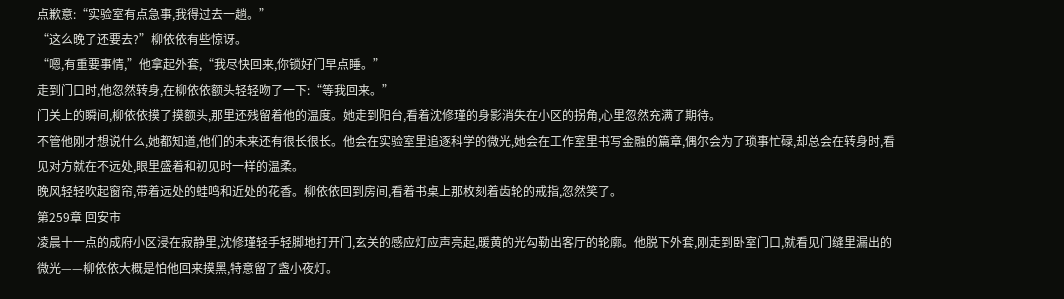点歉意:“实验室有点急事,我得过去一趟。”
“这么晚了还要去?”柳依依有些惊讶。
“嗯,有重要事情,”他拿起外套,“我尽快回来,你锁好门早点睡。”
走到门口时,他忽然转身,在柳依依额头轻轻吻了一下:“等我回来。”
门关上的瞬间,柳依依摸了摸额头,那里还残留着他的温度。她走到阳台,看着沈修瑾的身影消失在小区的拐角,心里忽然充满了期待。
不管他刚才想说什么,她都知道,他们的未来还有很长很长。他会在实验室里追逐科学的微光,她会在工作室里书写金融的篇章,偶尔会为了琐事忙碌,却总会在转身时,看见对方就在不远处,眼里盛着和初见时一样的温柔。
晚风轻轻吹起窗帘,带着远处的蛙鸣和近处的花香。柳依依回到房间,看着书桌上那枚刻着齿轮的戒指,忽然笑了。
第259章 回安市
凌晨十一点的成府小区浸在寂静里,沈修瑾轻手轻脚地打开门,玄关的感应灯应声亮起,暖黄的光勾勒出客厅的轮廓。他脱下外套,刚走到卧室门口,就看见门缝里漏出的微光——柳依依大概是怕他回来摸黑,特意留了盏小夜灯。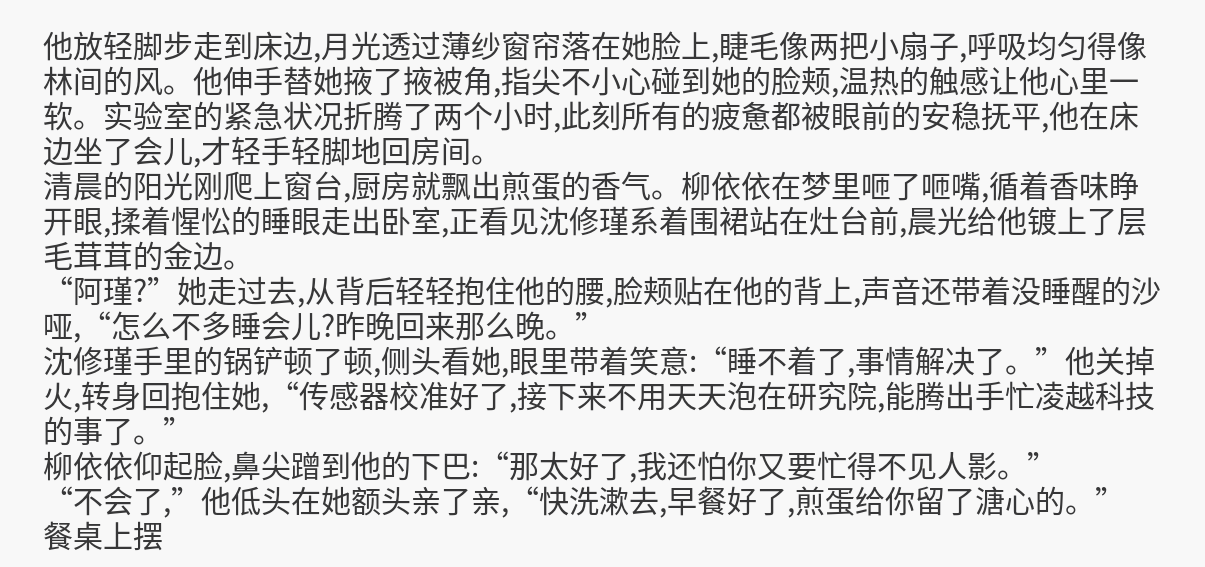他放轻脚步走到床边,月光透过薄纱窗帘落在她脸上,睫毛像两把小扇子,呼吸均匀得像林间的风。他伸手替她掖了掖被角,指尖不小心碰到她的脸颊,温热的触感让他心里一软。实验室的紧急状况折腾了两个小时,此刻所有的疲惫都被眼前的安稳抚平,他在床边坐了会儿,才轻手轻脚地回房间。
清晨的阳光刚爬上窗台,厨房就飘出煎蛋的香气。柳依依在梦里咂了咂嘴,循着香味睁开眼,揉着惺忪的睡眼走出卧室,正看见沈修瑾系着围裙站在灶台前,晨光给他镀上了层毛茸茸的金边。
“阿瑾?”她走过去,从背后轻轻抱住他的腰,脸颊贴在他的背上,声音还带着没睡醒的沙哑,“怎么不多睡会儿?昨晚回来那么晚。”
沈修瑾手里的锅铲顿了顿,侧头看她,眼里带着笑意:“睡不着了,事情解决了。”他关掉火,转身回抱住她,“传感器校准好了,接下来不用天天泡在研究院,能腾出手忙凌越科技的事了。”
柳依依仰起脸,鼻尖蹭到他的下巴:“那太好了,我还怕你又要忙得不见人影。”
“不会了,”他低头在她额头亲了亲,“快洗漱去,早餐好了,煎蛋给你留了溏心的。”
餐桌上摆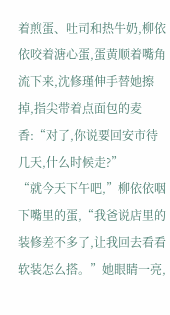着煎蛋、吐司和热牛奶,柳依依咬着溏心蛋,蛋黄顺着嘴角流下来,沈修瑾伸手替她擦掉,指尖带着点面包的麦香:“对了,你说要回安市待几天,什么时候走?”
“就今天下午吧,”柳依依咽下嘴里的蛋,“我爸说店里的装修差不多了,让我回去看看软装怎么搭。”她眼睛一亮,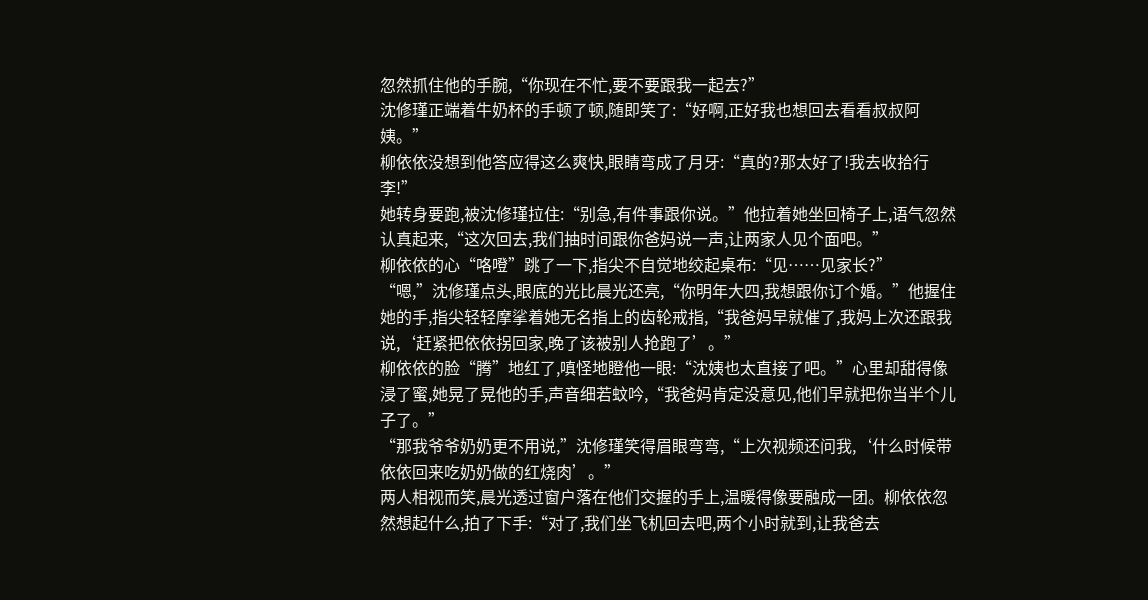忽然抓住他的手腕,“你现在不忙,要不要跟我一起去?”
沈修瑾正端着牛奶杯的手顿了顿,随即笑了:“好啊,正好我也想回去看看叔叔阿姨。”
柳依依没想到他答应得这么爽快,眼睛弯成了月牙:“真的?那太好了!我去收拾行李!”
她转身要跑,被沈修瑾拉住:“别急,有件事跟你说。”他拉着她坐回椅子上,语气忽然认真起来,“这次回去,我们抽时间跟你爸妈说一声,让两家人见个面吧。”
柳依依的心“咯噔”跳了一下,指尖不自觉地绞起桌布:“见……见家长?”
“嗯,”沈修瑾点头,眼底的光比晨光还亮,“你明年大四,我想跟你订个婚。”他握住她的手,指尖轻轻摩挲着她无名指上的齿轮戒指,“我爸妈早就催了,我妈上次还跟我说,‘赶紧把依依拐回家,晚了该被别人抢跑了’。”
柳依依的脸“腾”地红了,嗔怪地瞪他一眼:“沈姨也太直接了吧。”心里却甜得像浸了蜜,她晃了晃他的手,声音细若蚊吟,“我爸妈肯定没意见,他们早就把你当半个儿子了。”
“那我爷爷奶奶更不用说,”沈修瑾笑得眉眼弯弯,“上次视频还问我,‘什么时候带依依回来吃奶奶做的红烧肉’。”
两人相视而笑,晨光透过窗户落在他们交握的手上,温暖得像要融成一团。柳依依忽然想起什么,拍了下手:“对了,我们坐飞机回去吧,两个小时就到,让我爸去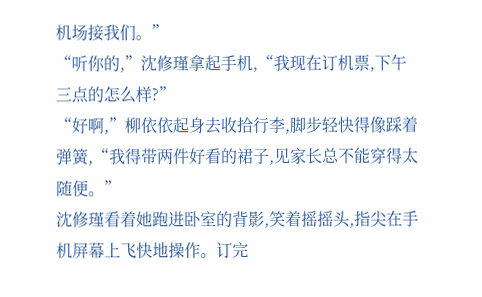机场接我们。”
“听你的,”沈修瑾拿起手机,“我现在订机票,下午三点的怎么样?”
“好啊,”柳依依起身去收拾行李,脚步轻快得像踩着弹簧,“我得带两件好看的裙子,见家长总不能穿得太随便。”
沈修瑾看着她跑进卧室的背影,笑着摇摇头,指尖在手机屏幕上飞快地操作。订完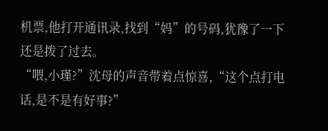机票,他打开通讯录,找到“妈”的号码,犹豫了一下还是拨了过去。
“喂,小瑾?”沈母的声音带着点惊喜,“这个点打电话,是不是有好事?”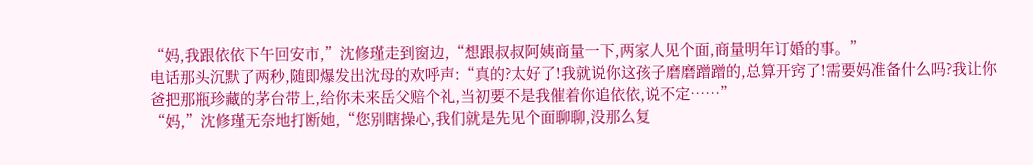“妈,我跟依依下午回安市,”沈修瑾走到窗边,“想跟叔叔阿姨商量一下,两家人见个面,商量明年订婚的事。”
电话那头沉默了两秒,随即爆发出沈母的欢呼声:“真的?太好了!我就说你这孩子磨磨蹭蹭的,总算开窍了!需要妈准备什么吗?我让你爸把那瓶珍藏的茅台带上,给你未来岳父赔个礼,当初要不是我催着你追依依,说不定……”
“妈,”沈修瑾无奈地打断她,“您别瞎操心,我们就是先见个面聊聊,没那么复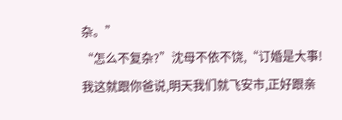杂。”
“怎么不复杂?”沈母不依不饶,“订婚是大事!我这就跟你爸说,明天我们就飞安市,正好跟亲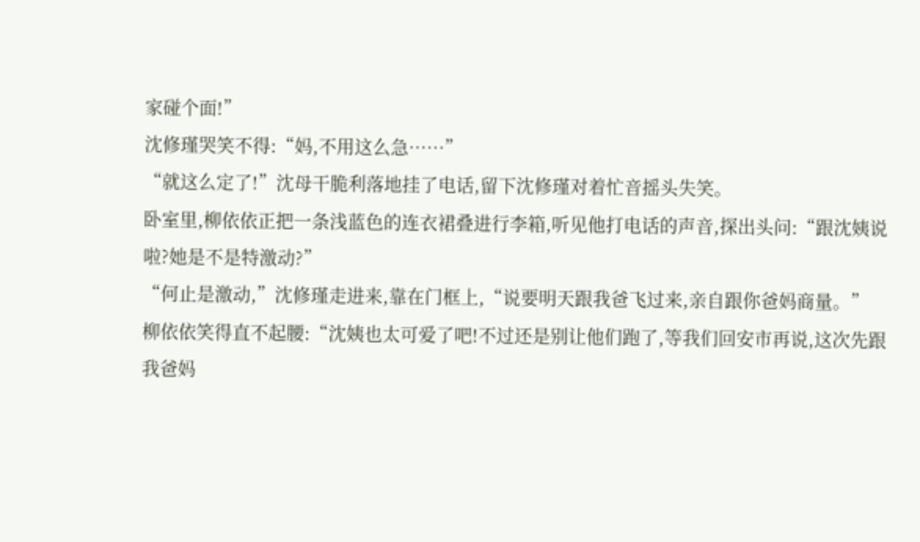家碰个面!”
沈修瑾哭笑不得:“妈,不用这么急……”
“就这么定了!”沈母干脆利落地挂了电话,留下沈修瑾对着忙音摇头失笑。
卧室里,柳依依正把一条浅蓝色的连衣裙叠进行李箱,听见他打电话的声音,探出头问:“跟沈姨说啦?她是不是特激动?”
“何止是激动,”沈修瑾走进来,靠在门框上,“说要明天跟我爸飞过来,亲自跟你爸妈商量。”
柳依依笑得直不起腰:“沈姨也太可爱了吧!不过还是别让他们跑了,等我们回安市再说,这次先跟我爸妈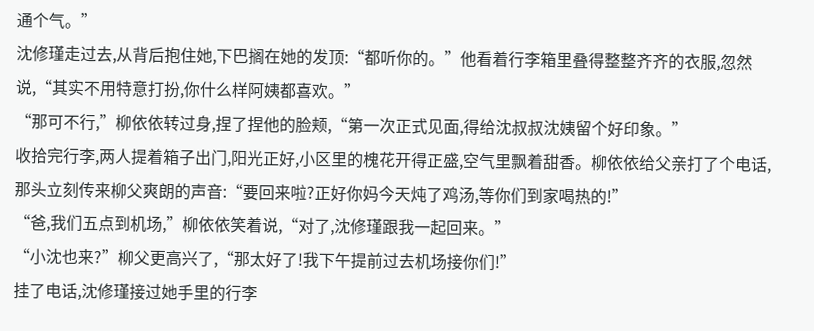通个气。”
沈修瑾走过去,从背后抱住她,下巴搁在她的发顶:“都听你的。”他看着行李箱里叠得整整齐齐的衣服,忽然说,“其实不用特意打扮,你什么样阿姨都喜欢。”
“那可不行,”柳依依转过身,捏了捏他的脸颊,“第一次正式见面,得给沈叔叔沈姨留个好印象。”
收拾完行李,两人提着箱子出门,阳光正好,小区里的槐花开得正盛,空气里飘着甜香。柳依依给父亲打了个电话,那头立刻传来柳父爽朗的声音:“要回来啦?正好你妈今天炖了鸡汤,等你们到家喝热的!”
“爸,我们五点到机场,”柳依依笑着说,“对了,沈修瑾跟我一起回来。”
“小沈也来?”柳父更高兴了,“那太好了!我下午提前过去机场接你们!”
挂了电话,沈修瑾接过她手里的行李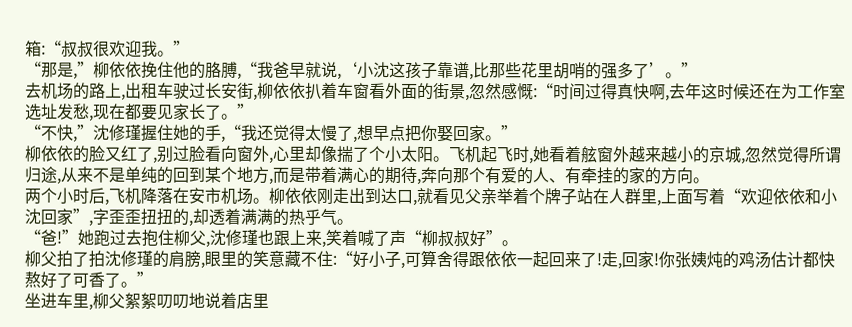箱:“叔叔很欢迎我。”
“那是,”柳依依挽住他的胳膊,“我爸早就说,‘小沈这孩子靠谱,比那些花里胡哨的强多了’。”
去机场的路上,出租车驶过长安街,柳依依扒着车窗看外面的街景,忽然感慨:“时间过得真快啊,去年这时候还在为工作室选址发愁,现在都要见家长了。”
“不快,”沈修瑾握住她的手,“我还觉得太慢了,想早点把你娶回家。”
柳依依的脸又红了,别过脸看向窗外,心里却像揣了个小太阳。飞机起飞时,她看着舷窗外越来越小的京城,忽然觉得所谓归途,从来不是单纯的回到某个地方,而是带着满心的期待,奔向那个有爱的人、有牵挂的家的方向。
两个小时后,飞机降落在安市机场。柳依依刚走出到达口,就看见父亲举着个牌子站在人群里,上面写着“欢迎依依和小沈回家”,字歪歪扭扭的,却透着满满的热乎气。
“爸!”她跑过去抱住柳父,沈修瑾也跟上来,笑着喊了声“柳叔叔好”。
柳父拍了拍沈修瑾的肩膀,眼里的笑意藏不住:“好小子,可算舍得跟依依一起回来了!走,回家!你张姨炖的鸡汤估计都快熬好了可香了。”
坐进车里,柳父絮絮叨叨地说着店里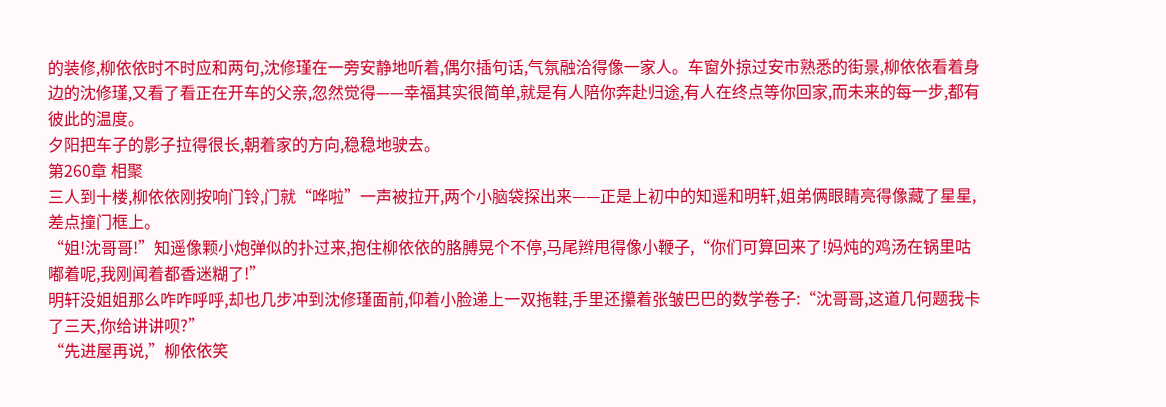的装修,柳依依时不时应和两句,沈修瑾在一旁安静地听着,偶尔插句话,气氛融洽得像一家人。车窗外掠过安市熟悉的街景,柳依依看着身边的沈修瑾,又看了看正在开车的父亲,忽然觉得——幸福其实很简单,就是有人陪你奔赴归途,有人在终点等你回家,而未来的每一步,都有彼此的温度。
夕阳把车子的影子拉得很长,朝着家的方向,稳稳地驶去。
第260章 相聚
三人到十楼,柳依依刚按响门铃,门就“哗啦”一声被拉开,两个小脑袋探出来——正是上初中的知遥和明轩,姐弟俩眼睛亮得像藏了星星,差点撞门框上。
“姐!沈哥哥!”知遥像颗小炮弹似的扑过来,抱住柳依依的胳膊晃个不停,马尾辫甩得像小鞭子,“你们可算回来了!妈炖的鸡汤在锅里咕嘟着呢,我刚闻着都香迷糊了!”
明轩没姐姐那么咋咋呼呼,却也几步冲到沈修瑾面前,仰着小脸递上一双拖鞋,手里还攥着张皱巴巴的数学卷子:“沈哥哥,这道几何题我卡了三天,你给讲讲呗?”
“先进屋再说,”柳依依笑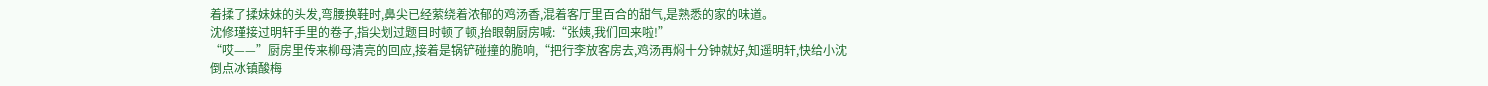着揉了揉妹妹的头发,弯腰换鞋时,鼻尖已经萦绕着浓郁的鸡汤香,混着客厅里百合的甜气,是熟悉的家的味道。
沈修瑾接过明轩手里的卷子,指尖划过题目时顿了顿,抬眼朝厨房喊:“张姨,我们回来啦!”
“哎——”厨房里传来柳母清亮的回应,接着是锅铲碰撞的脆响,“把行李放客房去,鸡汤再焖十分钟就好,知遥明轩,快给小沈倒点冰镇酸梅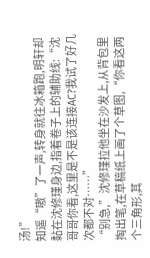汤!”
知遥“嗷”了一声,转身就往冰箱跑,明轩却黏在沈修瑾身边,指着卷子上的辅助线:“沈哥哥你看,这里是不是该连接AC?我试了好几次都不对……”
“别急,”沈修瑾拉他坐在沙发上,从背包里掏出笔,在草稿纸上画了个草图,“你看这两个三角形,其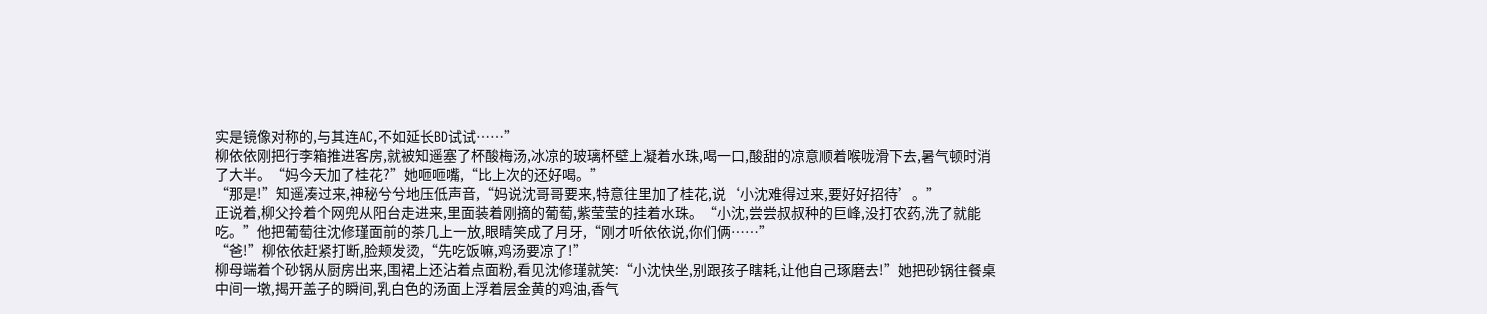实是镜像对称的,与其连AC,不如延长BD试试……”
柳依依刚把行李箱推进客房,就被知遥塞了杯酸梅汤,冰凉的玻璃杯壁上凝着水珠,喝一口,酸甜的凉意顺着喉咙滑下去,暑气顿时消了大半。“妈今天加了桂花?”她咂咂嘴,“比上次的还好喝。”
“那是!”知遥凑过来,神秘兮兮地压低声音,“妈说沈哥哥要来,特意往里加了桂花,说‘小沈难得过来,要好好招待’。”
正说着,柳父拎着个网兜从阳台走进来,里面装着刚摘的葡萄,紫莹莹的挂着水珠。“小沈,尝尝叔叔种的巨峰,没打农药,洗了就能吃。”他把葡萄往沈修瑾面前的茶几上一放,眼睛笑成了月牙,“刚才听依依说,你们俩……”
“爸!”柳依依赶紧打断,脸颊发烫,“先吃饭嘛,鸡汤要凉了!”
柳母端着个砂锅从厨房出来,围裙上还沾着点面粉,看见沈修瑾就笑:“小沈快坐,别跟孩子瞎耗,让他自己琢磨去!”她把砂锅往餐桌中间一墩,揭开盖子的瞬间,乳白色的汤面上浮着层金黄的鸡油,香气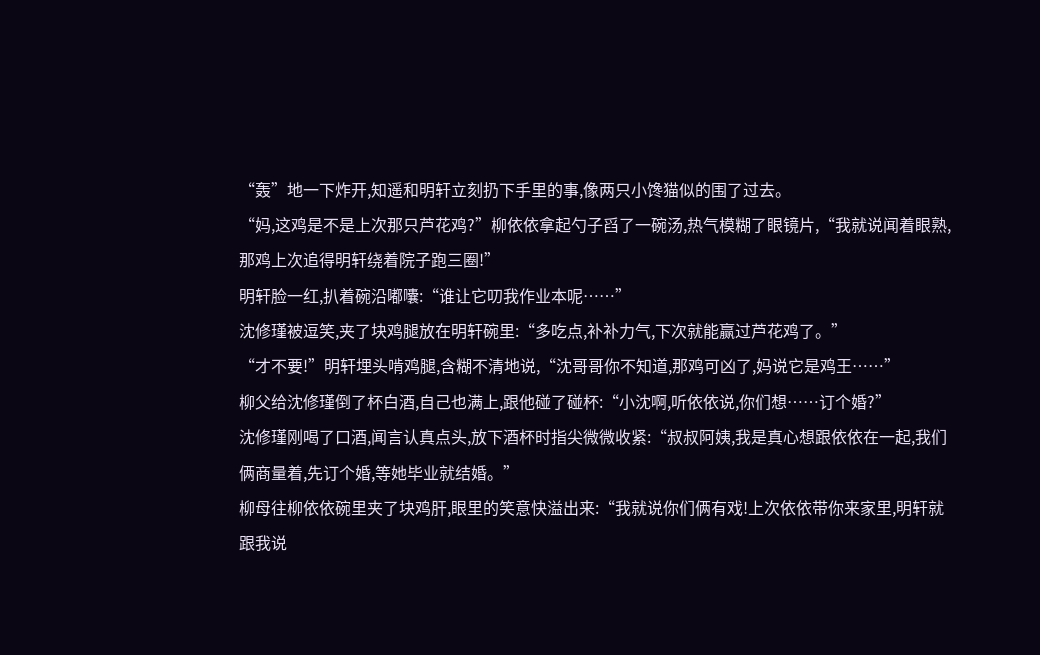“轰”地一下炸开,知遥和明轩立刻扔下手里的事,像两只小馋猫似的围了过去。
“妈,这鸡是不是上次那只芦花鸡?”柳依依拿起勺子舀了一碗汤,热气模糊了眼镜片,“我就说闻着眼熟,那鸡上次追得明轩绕着院子跑三圈!”
明轩脸一红,扒着碗沿嘟囔:“谁让它叨我作业本呢……”
沈修瑾被逗笑,夹了块鸡腿放在明轩碗里:“多吃点,补补力气,下次就能赢过芦花鸡了。”
“才不要!”明轩埋头啃鸡腿,含糊不清地说,“沈哥哥你不知道,那鸡可凶了,妈说它是鸡王……”
柳父给沈修瑾倒了杯白酒,自己也满上,跟他碰了碰杯:“小沈啊,听依依说,你们想……订个婚?”
沈修瑾刚喝了口酒,闻言认真点头,放下酒杯时指尖微微收紧:“叔叔阿姨,我是真心想跟依依在一起,我们俩商量着,先订个婚,等她毕业就结婚。”
柳母往柳依依碗里夹了块鸡肝,眼里的笑意快溢出来:“我就说你们俩有戏!上次依依带你来家里,明轩就跟我说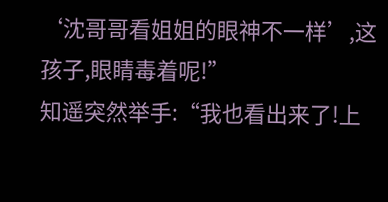‘沈哥哥看姐姐的眼神不一样’,这孩子,眼睛毒着呢!”
知遥突然举手:“我也看出来了!上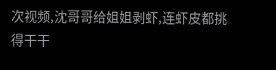次视频,沈哥哥给姐姐剥虾,连虾皮都挑得干干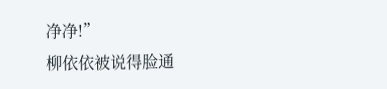净净!”
柳依依被说得脸通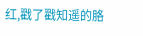红,戳了戳知遥的胳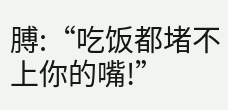膊:“吃饭都堵不上你的嘴!”